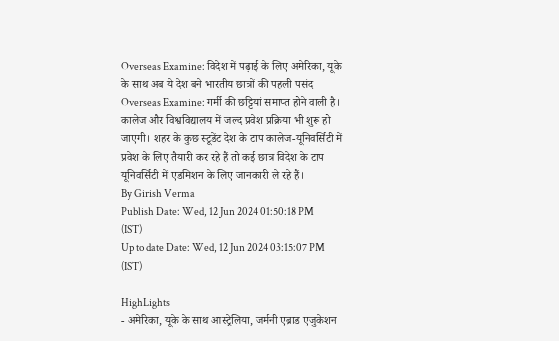Overseas Examine: विदेश में पढ़ाई के लिए अमेरिका, यूके के साथ अब ये देश बने भारतीय छात्रों की पहली पसंद
Overseas Examine: गर्मी की छट्टियां समाप्त होने वाली है। कालेज और विश्वविद्यालय में जल्द प्रवेश प्रक्रिया भी शुरू हो जाएगी। शहर के कुछ स्टूडेंट देश के टाप कालेज-यूनिवर्सिटी में प्रवेश के लिए तैयारी कर रहे हैं तो कई छात्र विदेश के टाप यूनिवर्सिटी में एडमिशन के लिए जानकारी ले रहे हैं।
By Girish Verma
Publish Date: Wed, 12 Jun 2024 01:50:18 PM (IST)
Up to date Date: Wed, 12 Jun 2024 03:15:07 PM (IST)

HighLights
- अमेरिका, यूके के साथ आस्ट्रेलिया, जर्मनी एब्राड एजुकेशन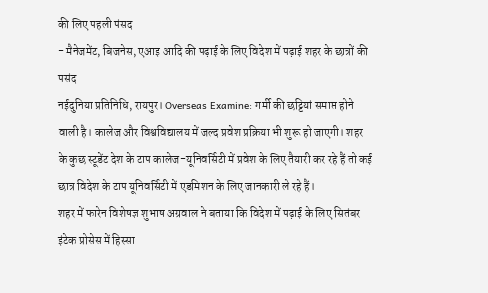की लिए पहली पंसद
- मैनेजमेंट, बिजनेस, एआइ आदि की पढ़ाई के लिए विदेश में पढ़ाई शहर के छात्रों की पसंद
नईदुनिया प्रतिनिधि, रायपुर। Overseas Examine: गर्मी की छट्टियां समाप्त होने वाली है। कालेज और विश्वविद्यालय में जल्द प्रवेश प्रक्रिया भी शुरू हो जाएगी। शहर के कुछ स्टूडेंट देश के टाप कालेज-यूनिवर्सिटी में प्रवेश के लिए तैयारी कर रहे हैं तो कई छात्र विदेश के टाप यूनिवर्सिटी में एडमिशन के लिए जानकारी ले रहे हैं।
शहर में फारेन विशेषज्ञ शुभाष अग्रवाल ने बताया कि विदेश में पढ़ाई के लिए सितंबर इंटेक प्रोसेस में हिस्सा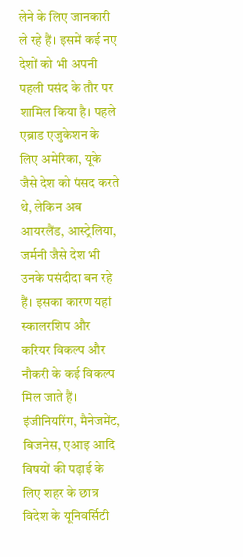लेने के लिए जानकारी ले रहे हैं। इसमें कई नए देशों को भी अपनी पहली पसंद के तौर पर शामिल किया है। पहले एब्राड एजुकेशन के लिए अमेरिका, यूके जैसे देश को पंसद करते थे, लेकिन अब आयरलैंड, आस्ट्रेलिया, जर्मनी जैसे देश भी उनके पसंदीदा बन रहे हैं। इसका कारण यहां स्कालरशिप और करियर विकल्प और नौकरी के कई विकल्प मिल जाते हैं। इंजीनियरिंग, मैनेजमेंट, बिजनेस, एआइ आदि विषयों की पढ़ाई के लिए शहर के छात्र विदेश के यूनिवर्सिटी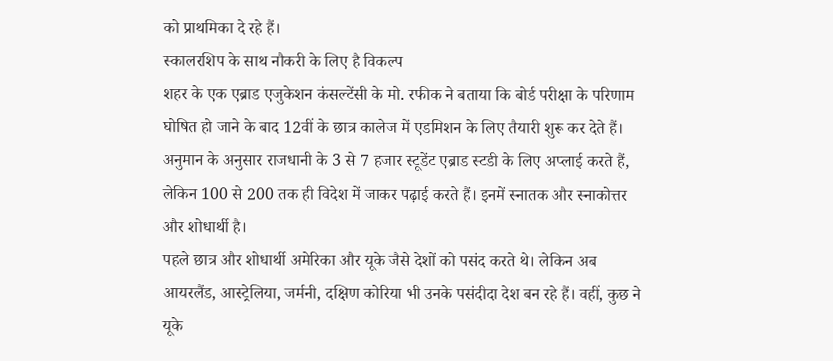को प्राथमिका दे रहे हैं।
स्कालरशिप के साथ नौकरी के लिए है विकल्प
शहर के एक एब्राड एजुकेशन कंसल्टेंसी के मो. रफीक ने बताया कि बोर्ड परीक्षा के परिणाम घोषित हो जाने के बाद 12वीं के छात्र कालेज में एडमिशन के लिए तैयारी शुरू कर देते हैं। अनुमान के अनुसार राजधानी के 3 से 7 हजार स्टूडेंट एब्राड स्टडी के लिए अप्लाई करते हैं, लेकिन 100 से 200 तक ही विदेश में जाकर पढ़ाई करते हैं। इनमें स्नातक और स्नाकोत्तर और शोधार्थी है।
पहले छात्र और शोधार्थी अमेरिका और यूके जैसे देशों को पसंद करते थे। लेकिन अब आयरलैंड, आस्ट्रेलिया, जर्मनी, दक्षिण कोरिया भी उनके पसंदीदा देश बन रहे हैं। वहीं, कुछ ने यूके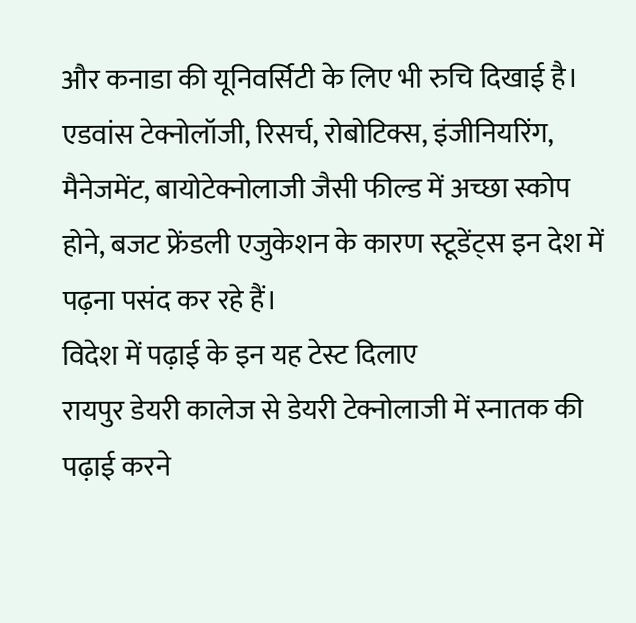और कनाडा की यूनिवर्सिटी के लिए भी रुचि दिखाई है। एडवांस टेक्नोलॉजी, रिसर्च, रोबोटिक्स, इंजीनियरिंग, मैनेजमेंट, बायोटेक्नोलाजी जैसी फील्ड में अच्छा स्कोप होने, बजट फ्रेंडली एजुकेशन के कारण स्टूडेंट्स इन देश में पढ़ना पसंद कर रहे हैं।
विदेश में पढ़ाई के इन यह टेस्ट दिलाए
रायपुर डेयरी कालेज से डेयरी टेक्नोलाजी में स्नातक की पढ़ाई करने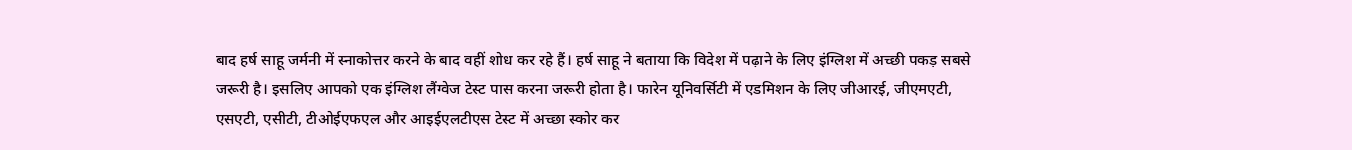बाद हर्ष साहू जर्मनी में स्नाकोत्तर करने के बाद वहीं शोध कर रहे हैं। हर्ष साहू ने बताया कि विदेश में पढ़ाने के लिए इंग्लिश में अच्छी पकड़ सबसे जरूरी है। इसलिए आपको एक इंग्लिश लैंग्वेज टेस्ट पास करना जरूरी होता है। फारेन यूनिवर्सिटी में एडमिशन के लिए जीआरई, जीएमएटी, एसएटी, एसीटी, टीओईएफएल और आइईएलटीएस टेस्ट में अच्छा स्कोर कर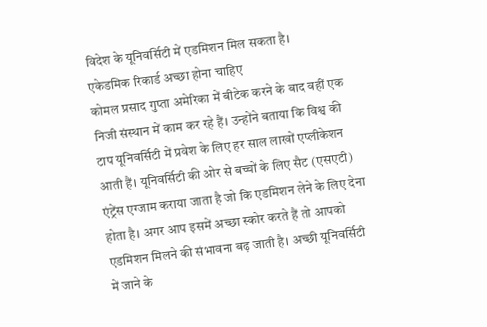विदेश के यूनिवर्सिटी में एडमिशन मिल सकता है।
एकेडमिक रिकार्ड अच्छा होना चाहिए
कोमल प्रसाद गुप्ता अमेरिका में बीटेक करने के बाद वहीं एक निजी संस्थान में काम कर रहे हैं। उन्होंने बताया कि विश्व की टाप यूनिवर्सिटी में प्रवेश के लिए हर साल लाखों एप्लीकेशन आती हैं। यूनिवर्सिटी की ओर से बच्चों के लिए सैट (एसएटी) एंट्रेंस एग्जाम कराया जाता है जो कि एडमिशन लेने के लिए देना होता है। अगर आप इसमें अच्छा स्कोर करते हैं तो आपको एडमिशन मिलने की संभावना बढ़ जाती है। अच्छी यूनिवर्सिटी में जाने के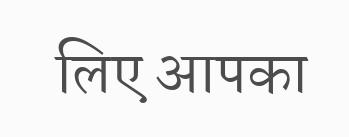लिए आपका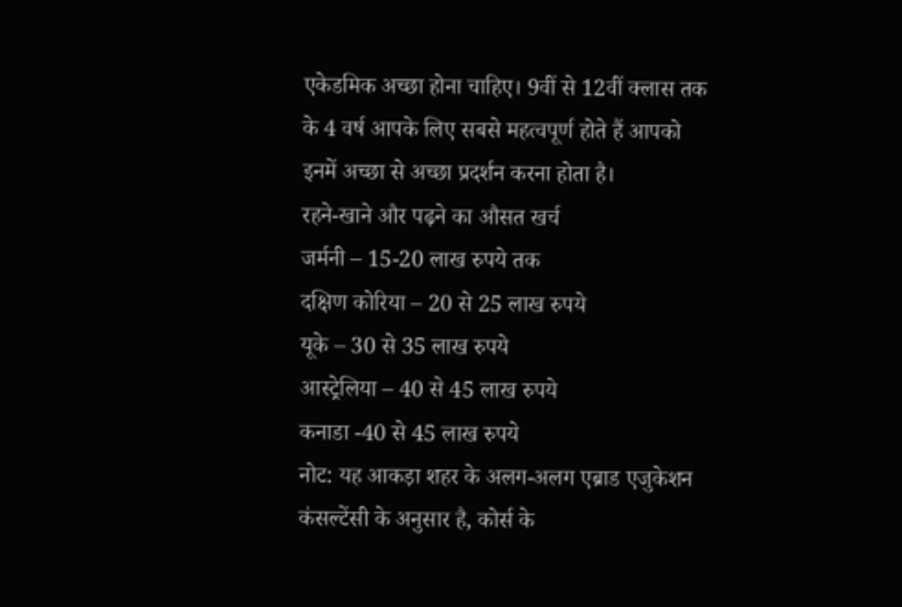एकेडमिक अच्छा होना चाहिए। 9वीं से 12वीं क्लास तक के 4 वर्ष आपके लिए सबसे महत्वपूर्ण होते हैं आपको इनमें अच्छा से अच्छा प्रदर्शन करना होता है।
रहने-खाने और पढ़ने का औसत खर्च
जर्मनी – 15-20 लाख रुपये तक
दक्षिण कोरिया – 20 से 25 लाख रुपये
यूके – 30 से 35 लाख रुपये
आस्ट्रेलिया – 40 से 45 लाख रुपये
कनाडा -40 से 45 लाख रुपये
नोट: यह आकड़ा शहर के अलग-अलग एब्राड एजुकेशन कंसल्टेंसी के अनुसार है, कोर्स के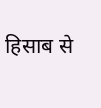हिसाब से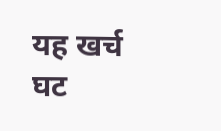यह खर्च घट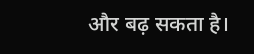और बढ़ सकता है।